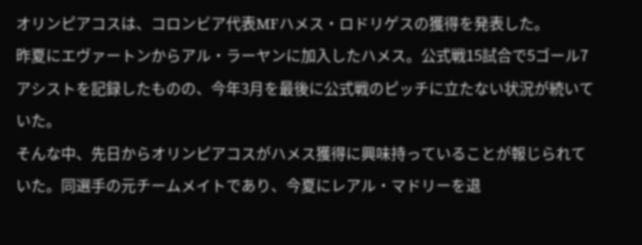オリンピアコスは、コロンビア代表MFハメス・ロドリゲスの獲得を発表した。
昨夏にエヴァートンからアル・ラーヤンに加入したハメス。公式戦15試合で5ゴール7アシストを記録したものの、今年3月を最後に公式戦のピッチに立たない状況が続いていた。
そんな中、先日からオリンピアコスがハメス獲得に興味持っていることが報じられていた。同選手の元チームメイトであり、今夏にレアル・マドリーを退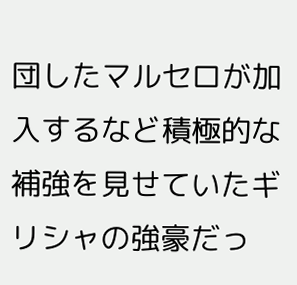団したマルセロが加入するなど積極的な補強を見せていたギリシャの強豪だっ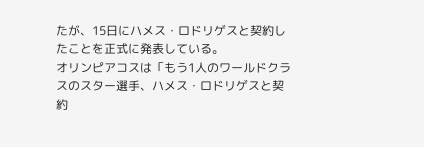たが、15日にハメス・ロドリゲスと契約したことを正式に発表している。
オリンピアコスは「もう1人のワールドクラスのスター選手、ハメス・ロドリゲスと契約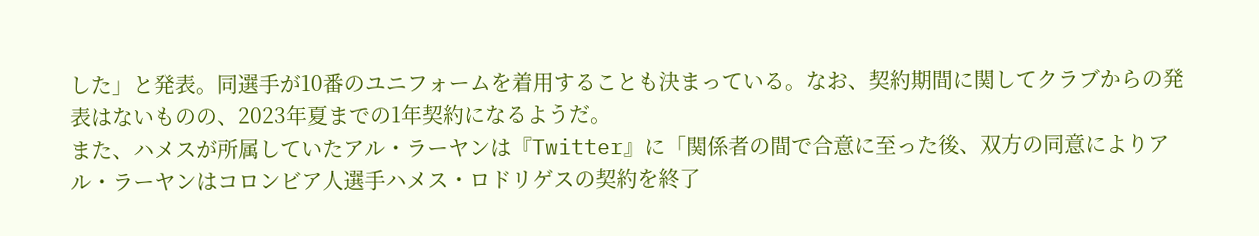した」と発表。同選手が10番のユニフォームを着用することも決まっている。なお、契約期間に関してクラブからの発表はないものの、2023年夏までの1年契約になるようだ。
また、ハメスが所属していたアル・ラーヤンは『Twitter』に「関係者の間で合意に至った後、双方の同意によりアル・ラーヤンはコロンビア人選手ハメス・ロドリゲスの契約を終了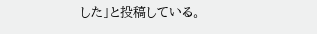した」と投稿している。